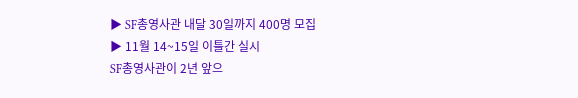▶ SF총영사관 내달 30일까지 400명 모집
▶ 11월 14~15일 이틀간 실시
SF총영사관이 2년 앞으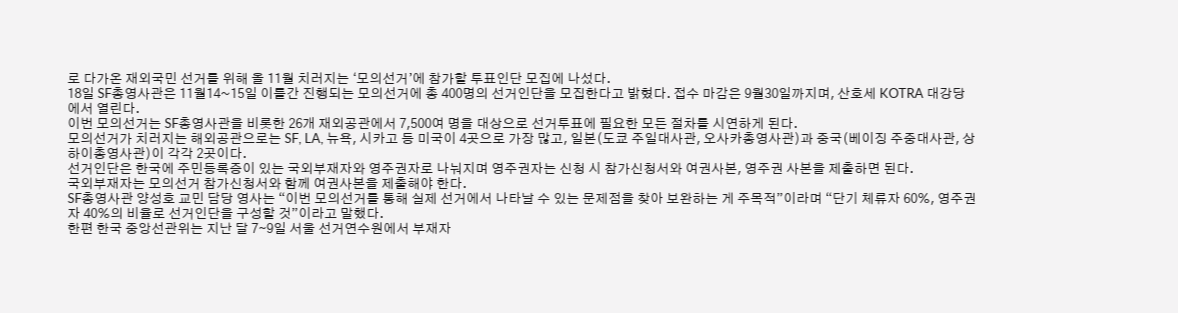로 다가온 재외국민 선거를 위해 올 11월 치러지는 ‘모의선거’에 참가할 투표인단 모집에 나섰다.
18일 SF총영사관은 11월14~15일 이틀간 진행되는 모의선거에 총 400명의 선거인단을 모집한다고 밝혔다. 접수 마감은 9월30일까지며, 산호세 KOTRA 대강당에서 열린다.
이번 모의선거는 SF총영사관을 비롯한 26개 재외공관에서 7,500여 명을 대상으로 선거투표에 필요한 모든 절차를 시연하게 된다.
모의선거가 치러지는 해외공관으로는 SF, LA, 뉴욕, 시카고 등 미국이 4곳으로 가장 많고, 일본(도쿄 주일대사관, 오사카총영사관)과 중국(베이징 주중대사관, 상하이총영사관)이 각각 2곳이다.
선거인단은 한국에 주민등록증이 있는 국외부재자와 영주권자로 나눠지며 영주권자는 신청 시 참가신청서와 여권사본, 영주권 사본을 제출하면 된다.
국외부재자는 모의선거 참가신청서와 함께 여권사본을 제출해야 한다.
SF총영사관 양성호 교민 담당 영사는 “이번 모의선거를 통해 실제 선거에서 나타날 수 있는 문제점을 찾아 보완하는 게 주목적”이라며 “단기 체류자 60%, 영주권자 40%의 비율로 선거인단을 구성할 것”이라고 말했다.
한편 한국 중앙선관위는 지난 달 7∼9일 서울 선거연수원에서 부재자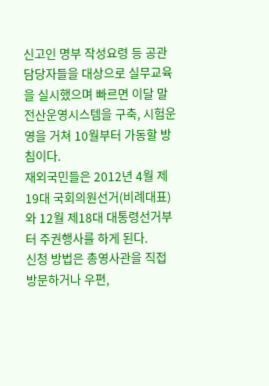신고인 명부 작성요령 등 공관 담당자들을 대상으로 실무교육을 실시했으며 빠르면 이달 말 전산운영시스템을 구축, 시험운영을 거쳐 10월부터 가동할 방침이다.
재외국민들은 2012년 4월 제19대 국회의원선거(비례대표)와 12월 제18대 대통령선거부터 주권행사를 하게 된다.
신청 방법은 총영사관을 직접 방문하거나 우편,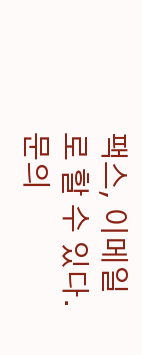팩스, 이메일로 할 수 있다.
문의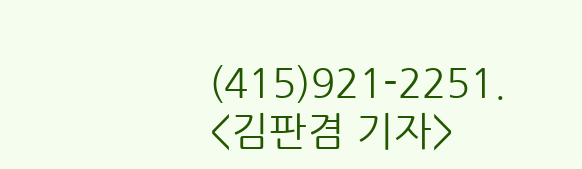(415)921-2251.
<김판겸 기자>